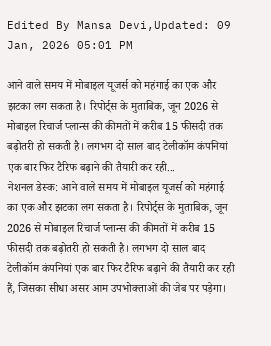Edited By Mansa Devi,Updated: 09 Jan, 2026 05:01 PM

आने वाले समय में मोबाइल यूजर्स को महंगाई का एक और झटका लग सकता है। रिपोर्ट्स के मुताबिक, जून 2026 से मोबाइल रिचार्ज प्लान्स की कीमतों में करीब 15 फीसदी तक बढ़ोतरी हो सकती है। लगभग दो साल बाद टेलीकॉम कंपनियां एक बार फिर टैरिफ बढ़ाने की तैयारी कर रही...
नेशनल डेस्क: आने वाले समय में मोबाइल यूजर्स को महंगाई का एक और झटका लग सकता है। रिपोर्ट्स के मुताबिक, जून 2026 से मोबाइल रिचार्ज प्लान्स की कीमतों में करीब 15 फीसदी तक बढ़ोतरी हो सकती है। लगभग दो साल बाद टेलीकॉम कंपनियां एक बार फिर टैरिफ बढ़ाने की तैयारी कर रही हैं, जिसका सीधा असर आम उपभोक्ताओं की जेब पर पड़ेगा।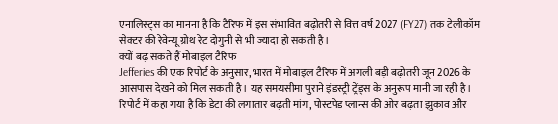एनालिस्ट्स का मानना है कि टैरिफ में इस संभावित बढ़ोतरी से वित्त वर्ष 2027 (FY27) तक टेलीकॉम सेक्टर की रेवेन्यू ग्रोथ रेट दोगुनी से भी ज्यादा हो सकती है।
क्यों बढ़ सकते हैं मोबाइल टैरिफ
Jefferies की एक रिपोर्ट के अनुसार, भारत में मोबाइल टैरिफ में अगली बड़ी बढ़ोतरी जून 2026 के आसपास देखने को मिल सकती है। यह समयसीमा पुराने इंडस्ट्री ट्रेंड्स के अनुरूप मानी जा रही है। रिपोर्ट में कहा गया है कि डेटा की लगातार बढ़ती मांग, पोस्टपेड प्लान्स की ओर बढ़ता झुकाव और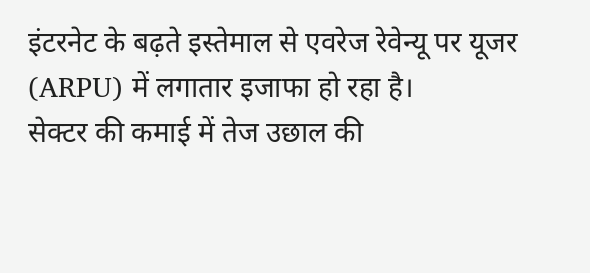इंटरनेट के बढ़ते इस्तेमाल से एवरेज रेवेन्यू पर यूजर (ARPU) में लगातार इजाफा हो रहा है।
सेक्टर की कमाई में तेज उछाल की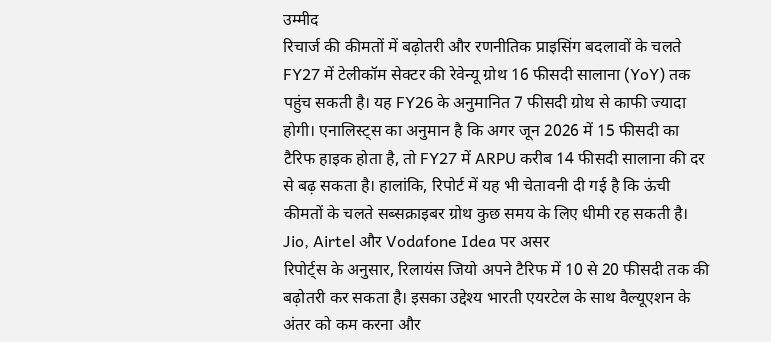उम्मीद
रिचार्ज की कीमतों में बढ़ोतरी और रणनीतिक प्राइसिंग बदलावों के चलते FY27 में टेलीकॉम सेक्टर की रेवेन्यू ग्रोथ 16 फीसदी सालाना (YoY) तक पहुंच सकती है। यह FY26 के अनुमानित 7 फीसदी ग्रोथ से काफी ज्यादा होगी। एनालिस्ट्स का अनुमान है कि अगर जून 2026 में 15 फीसदी का टैरिफ हाइक होता है, तो FY27 में ARPU करीब 14 फीसदी सालाना की दर से बढ़ सकता है। हालांकि, रिपोर्ट में यह भी चेतावनी दी गई है कि ऊंची कीमतों के चलते सब्सक्राइबर ग्रोथ कुछ समय के लिए धीमी रह सकती है।
Jio, Airtel और Vodafone Idea पर असर
रिपोर्ट्स के अनुसार, रिलायंस जियो अपने टैरिफ में 10 से 20 फीसदी तक की बढ़ोतरी कर सकता है। इसका उद्देश्य भारती एयरटेल के साथ वैल्यूएशन के अंतर को कम करना और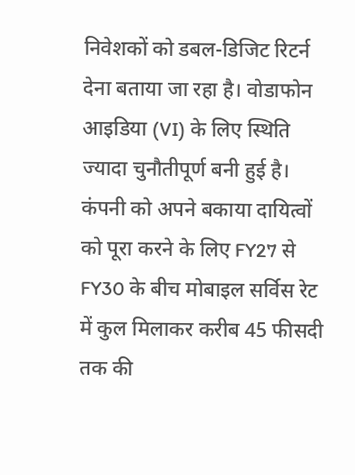निवेशकों को डबल-डिजिट रिटर्न देना बताया जा रहा है। वोडाफोन आइडिया (VI) के लिए स्थिति ज्यादा चुनौतीपूर्ण बनी हुई है। कंपनी को अपने बकाया दायित्वों को पूरा करने के लिए FY27 से FY30 के बीच मोबाइल सर्विस रेट में कुल मिलाकर करीब 45 फीसदी तक की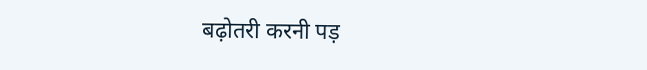बढ़ोतरी करनी पड़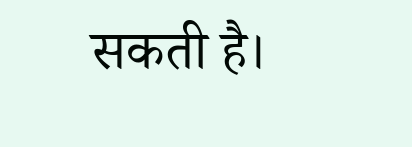सकती है।